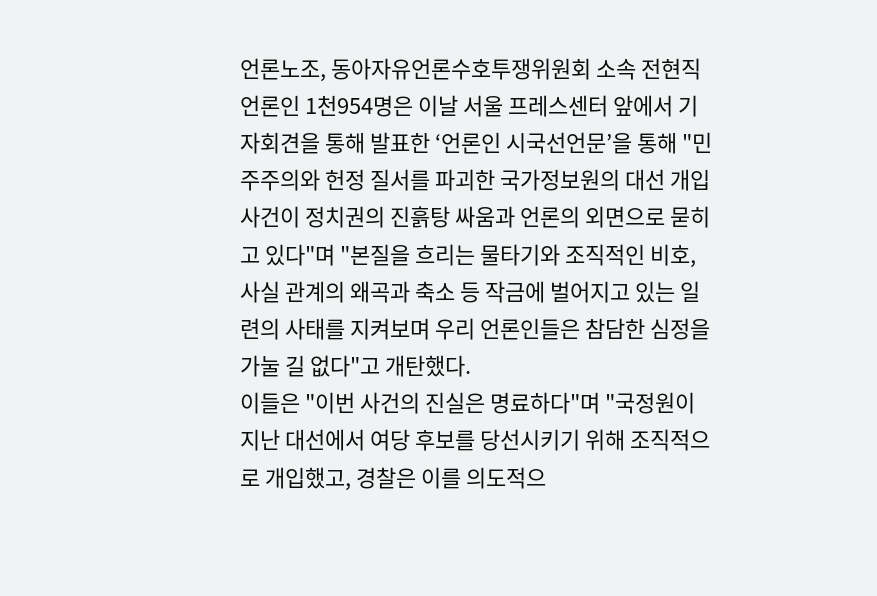언론노조, 동아자유언론수호투쟁위원회 소속 전현직 언론인 1천954명은 이날 서울 프레스센터 앞에서 기자회견을 통해 발표한 ‘언론인 시국선언문’을 통해 "민주주의와 헌정 질서를 파괴한 국가정보원의 대선 개입 사건이 정치권의 진흙탕 싸움과 언론의 외면으로 묻히고 있다"며 "본질을 흐리는 물타기와 조직적인 비호, 사실 관계의 왜곡과 축소 등 작금에 벌어지고 있는 일련의 사태를 지켜보며 우리 언론인들은 참담한 심정을 가눌 길 없다"고 개탄했다.
이들은 "이번 사건의 진실은 명료하다"며 "국정원이 지난 대선에서 여당 후보를 당선시키기 위해 조직적으로 개입했고, 경찰은 이를 의도적으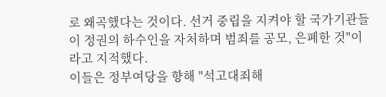로 왜곡했다는 것이다. 선거 중립을 지켜야 할 국가기관들이 정권의 하수인을 자처하며 범죄를 공모, 은폐한 것"이라고 지적했다.
이들은 정부여당을 향해 "석고대죄해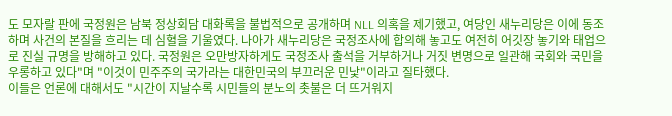도 모자랄 판에 국정원은 남북 정상회담 대화록을 불법적으로 공개하며 NLL 의혹을 제기했고, 여당인 새누리당은 이에 동조하며 사건의 본질을 흐리는 데 심혈을 기울였다. 나아가 새누리당은 국정조사에 합의해 놓고도 여전히 어깃장 놓기와 태업으로 진실 규명을 방해하고 있다. 국정원은 오만방자하게도 국정조사 출석을 거부하거나 거짓 변명으로 일관해 국회와 국민을 우롱하고 있다"며 "이것이 민주주의 국가라는 대한민국의 부끄러운 민낯"이라고 질타했다.
이들은 언론에 대해서도 "시간이 지날수록 시민들의 분노의 촛불은 더 뜨거워지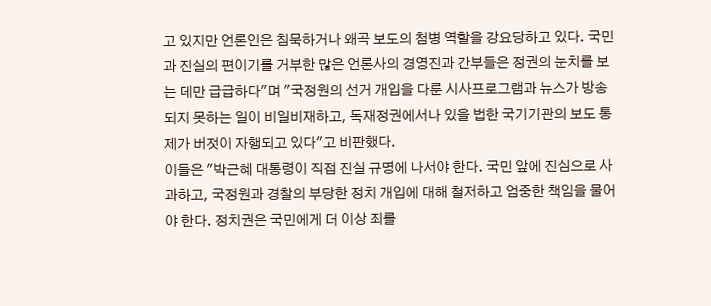고 있지만 언론인은 침묵하거나 왜곡 보도의 첨병 역할을 강요당하고 있다. 국민과 진실의 편이기를 거부한 많은 언론사의 경영진과 간부들은 정권의 눈치를 보는 데만 급급하다"며 "국정원의 선거 개입을 다룬 시사프로그램과 뉴스가 방송되지 못하는 일이 비일비재하고, 독재정권에서나 있을 법한 국기기관의 보도 통제가 버젓이 자행되고 있다"고 비판했다.
이들은 "박근혜 대통령이 직접 진실 규명에 나서야 한다. 국민 앞에 진심으로 사과하고, 국정원과 경찰의 부당한 정치 개입에 대해 철저하고 엄중한 책임을 물어야 한다. 정치권은 국민에게 더 이상 죄를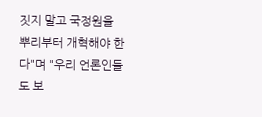짓지 말고 국정원을 뿌리부터 개혁해야 한다"며 "우리 언론인들도 보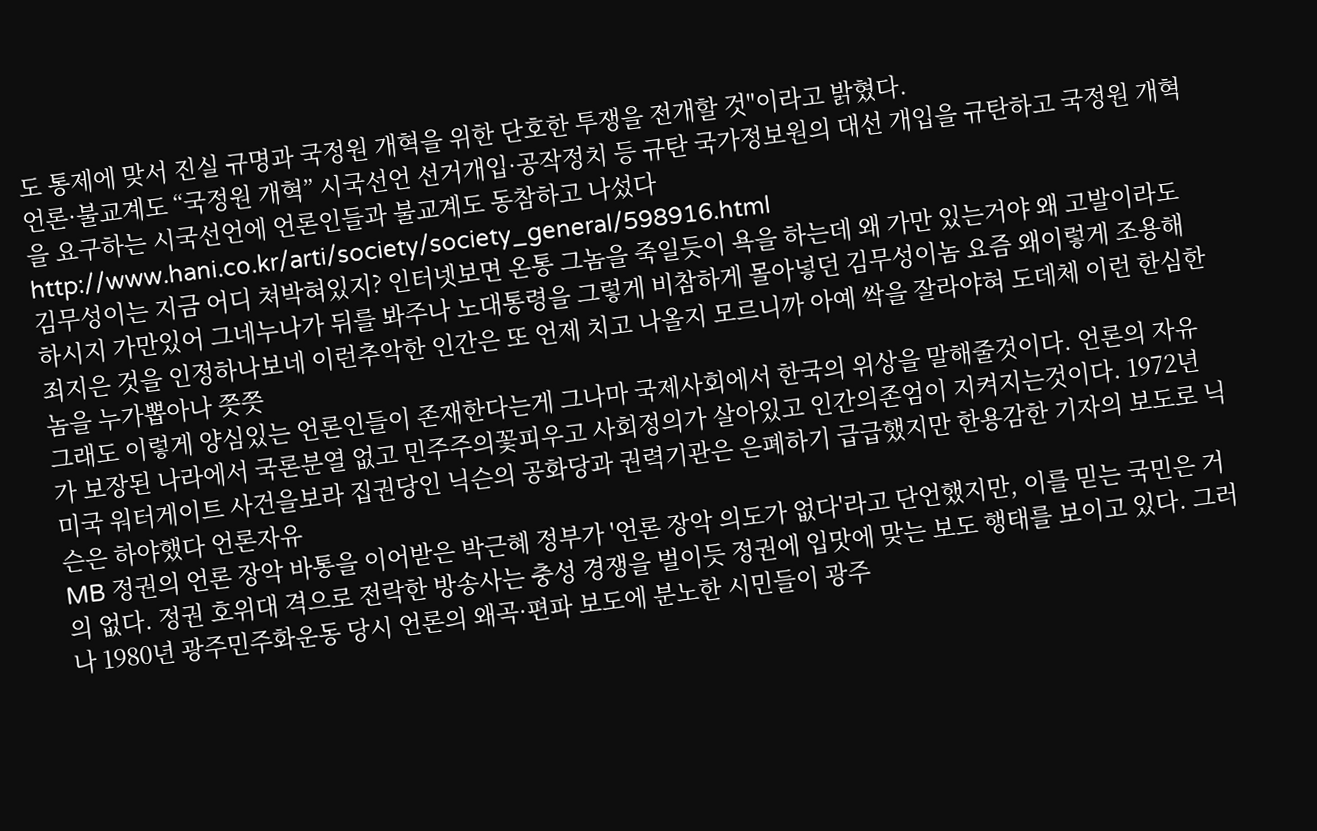도 통제에 맞서 진실 규명과 국정원 개혁을 위한 단호한 투쟁을 전개할 것"이라고 밝혔다.
언론·불교계도 “국정원 개혁” 시국선언 선거개입·공작정치 등 규탄 국가정보원의 대선 개입을 규탄하고 국정원 개혁을 요구하는 시국선언에 언론인들과 불교계도 동참하고 나섰다 http://www.hani.co.kr/arti/society/society_general/598916.html
김무성이는 지금 어디 쳐박혀있지? 인터넷보면 온통 그놈을 죽일듯이 욕을 하는데 왜 가만 있는거야 왜 고발이라도 하시지 가만있어 그네누나가 뒤를 봐주나 노대통령을 그렇게 비참하게 몰아넣던 김무성이놈 요즘 왜이렇게 조용해 죄지은 것을 인정하나보네 이런추악한 인간은 또 언제 치고 나올지 모르니까 아예 싹을 잘라야혀 도데체 이런 한심한놈을 누가뽑아나 쯧쯧
그래도 이렇게 양심있는 언론인들이 존재한다는게 그나마 국제사회에서 한국의 위상을 말해줄것이다. 언론의 자유가 보장된 나라에서 국론분열 없고 민주주의꽃피우고 사회정의가 살아있고 인간의존엄이 지켜지는것이다. 1972년 미국 워터게이트 사건을보라 집권당인 닉슨의 공화당과 권력기관은 은폐하기 급급했지만 한용감한 기자의 보도로 닉슨은 하야했다 언론자유
MB 정권의 언론 장악 바통을 이어받은 박근혜 정부가 '언론 장악 의도가 없다'라고 단언했지만, 이를 믿는 국민은 거의 없다. 정권 호위대 격으로 전락한 방송사는 충성 경쟁을 벌이듯 정권에 입맛에 맞는 보도 행태를 보이고 있다. 그러나 1980년 광주민주화운동 당시 언론의 왜곡·편파 보도에 분노한 시민들이 광주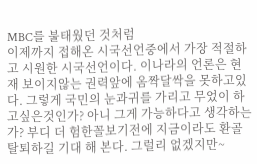MBC를 불태웠던 것처럼
이제까지 접해온 시국선언중에서 가장 적절하고 시원한 시국선언이다. 이나라의 언론은 현재 보이지않는 권력앞에 옴짝달싹을 못하고있다. 그렇게 국민의 눈과귀를 가리고 무었이 하고싶은것인가? 아니 그게 가능하다고 생각하는가? 부디 더 험한꼴보기전에 지금이라도 환골탈퇴하길 기대 해 본다. 그럴리 없겠지만~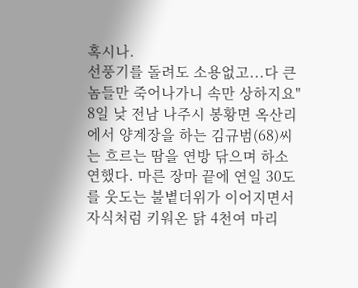혹시나.
선풍기를 돌려도 소용없고...다 큰놈들만 죽어나가니 속만 상하지요" 8일 낮 전남 나주시 봉황면 옥산리에서 양계장을 하는 김규범(68)씨는 흐르는 땀을 연방 닦으며 하소연했다. 마른 장마 끝에 연일 30도를 웃도는 불볕더위가 이어지면서 자식처럼 키워온 닭 4천여 마리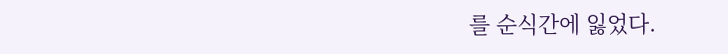를 순식간에 잃었다.